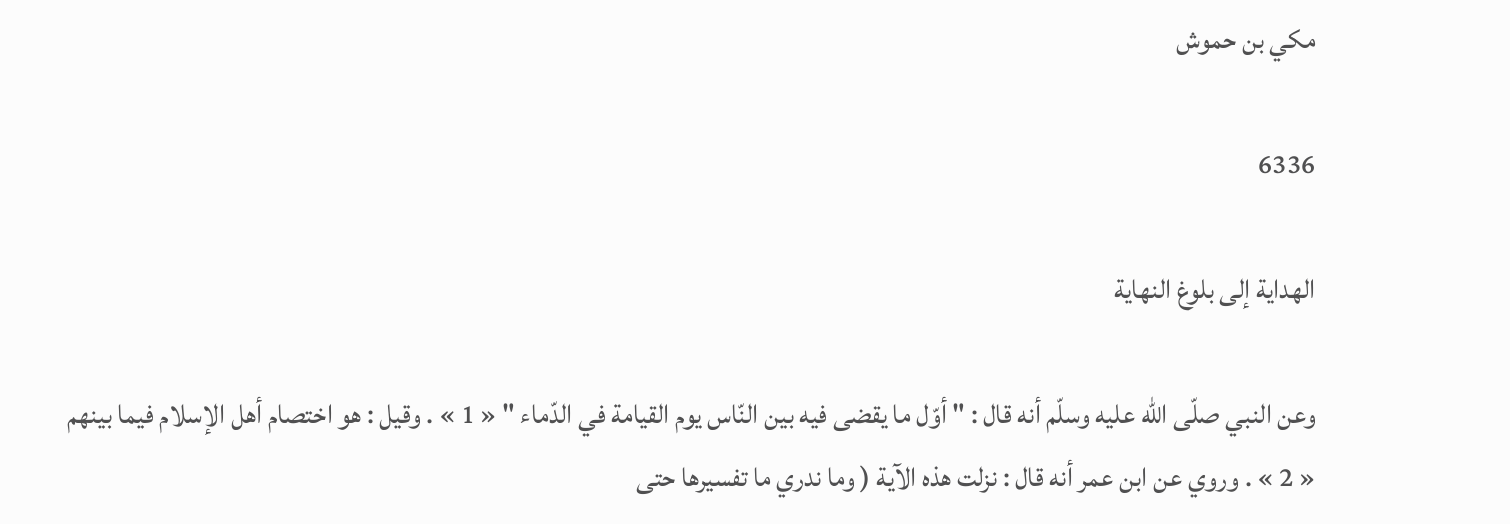مكي بن حموش

6336

الهداية إلى بلوغ النهاية

وعن النبي صلّى اللّه عليه وسلّم أنه قال : " أوّل ما يقضى فيه بين النّاس يوم القيامة في الدّماء " « 1 » . وقيل : هو اختصام أهل الإسلام فيما بينهم « 2 » . وروي عن ابن عمر أنه قال : نزلت هذه الآية ( وما ندري ما تفسيرها حتى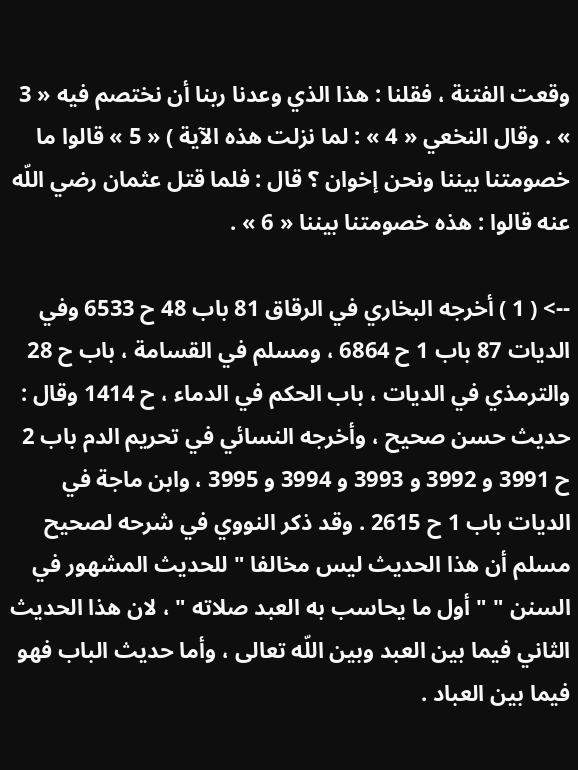وقعت الفتنة ، فقلنا : هذا الذي وعدنا ربنا أن نختصم فيه « 3 » . وقال النخعي « 4 » : لما نزلت هذه الآية ) « 5 » قالوا ما خصومتنا بيننا ونحن إخوان ؟ قال : فلما قتل عثمان رضي اللّه عنه قالوا : هذه خصومتنا بيننا « 6 » .

--> ( 1 ) أخرجه البخاري في الرقاق 81 باب 48 ح 6533 وفي الديات 87 باب 1 ح 6864 ، ومسلم في القسامة ، باب ح 28 والترمذي في الديات ، باب الحكم في الدماء ، ح 1414 وقال : حديث حسن صحيح ، وأخرجه النسائي في تحريم الدم باب 2 ح 3991 و 3992 و 3993 و 3994 و 3995 ، وابن ماجة في الديات باب 1 ح 2615 . وقد ذكر النووي في شرحه لصحيح مسلم أن هذا الحديث ليس مخالفا " للحديث المشهور في السنن " " أول ما يحاسب به العبد صلاته " ، لان هذا الحديث الثاني فيما بين العبد وبين اللّه تعالى ، وأما حديث الباب فهو فيما بين العباد .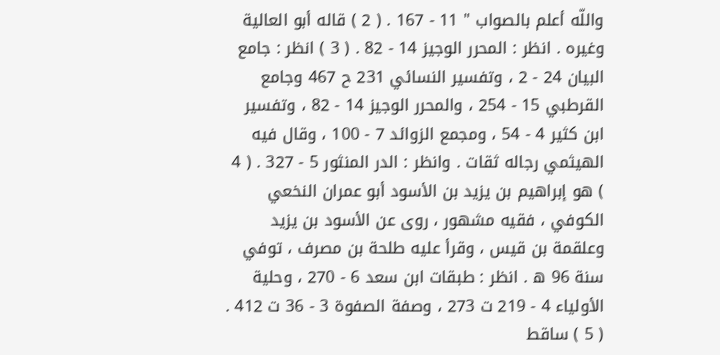واللّه أعلم بالصواب " 11 - 167 . ( 2 ) قاله أبو العالية وغيره . انظر : المحرر الوجيز 14 - 82 . ( 3 ) انظر : جامع البيان 24 - 2 ، وتفسير النسائي 231 ح 467 وجامع القرطبي 15 - 254 ، والمحرر الوجيز 14 - 82 ، وتفسير ابن كثير 4 - 54 ، ومجمع الزوائد 7 - 100 ، وقال فيه الهيثمي رجاله ثقات . وانظر : الدر المنثور 5 - 327 . ( 4 ) هو إبراهيم بن يزيد بن الأسود أبو عمران النخعي الكوفي ، فقيه مشهور ، روى عن الأسود بن يزيد وعلقمة بن قيس ، وقرأ عليه طلحة بن مصرف ، توفي سنة 96 ه . انظر : طبقات ابن سعد 6 - 270 ، وحلية الأولياء 4 - 219 ت 273 ، وصفة الصفوة 3 - 36 ت 412 . ( 5 ) ساقط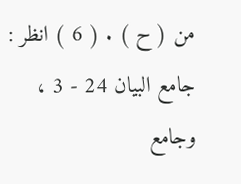من ( ح ) . ( 6 ) انظر : جامع البيان 24 - 3 ، وجامع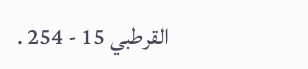القرطبي 15 - 254 .